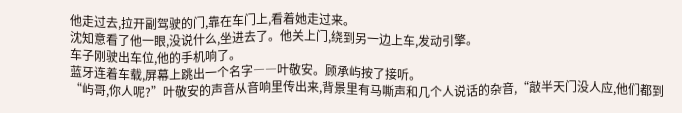他走过去,拉开副驾驶的门,靠在车门上,看着她走过来。
沈知意看了他一眼,没说什么,坐进去了。他关上门,绕到另一边上车,发动引擎。
车子刚驶出车位,他的手机响了。
蓝牙连着车载,屏幕上跳出一个名字――叶敬安。顾承屿按了接听。
“屿哥,你人呢?”叶敬安的声音从音响里传出来,背景里有马嘶声和几个人说话的杂音,“敲半天门没人应,他们都到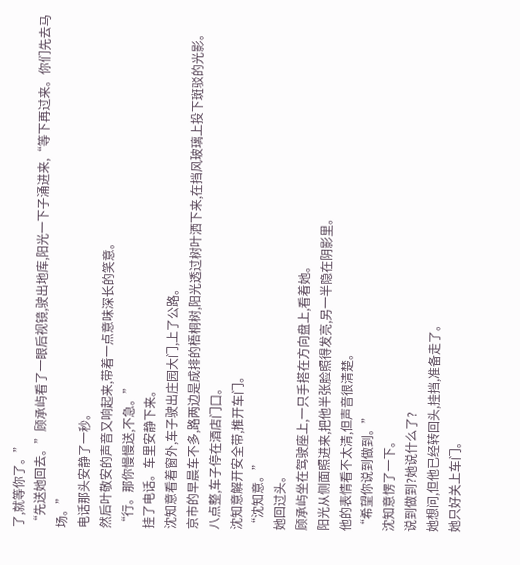了,就等你了。”
“先送她回去。”顾承屿看了一眼后视镜,驶出地库,阳光一下子涌进来,“等下再过来。你们先去马场。”
电话那头安静了一秒。
然后叶敬安的声音又响起来,带着一点意味深长的笑意。
“行。那你慢慢送,不急。”
挂了电话。车里安静下来。
沈知意看着窗外,车子驶出庄园大门,上了公路。
京市的早晨车不多,路两边是成排的梧桐树,阳光透过树叶洒下来,在挡风玻璃上投下斑驳的光影。
八点整,车子停在酒店门口。
沈知意解开安全带,推开车门。
“沈知意。”
她回过头。
顾承屿坐在驾驶座上,一只手搭在方向盘上,看着她。
阳光从侧面照进来,把他半张脸照得发亮,另一半隐在阴影里。
他的表情看不太清,但声音很清楚。
“希望你说到做到。”
沈知意愣了一下。
说到做到?她说什么了?
她想问,但他已经转回头,挂挡,准备走了。
她只好关上车门。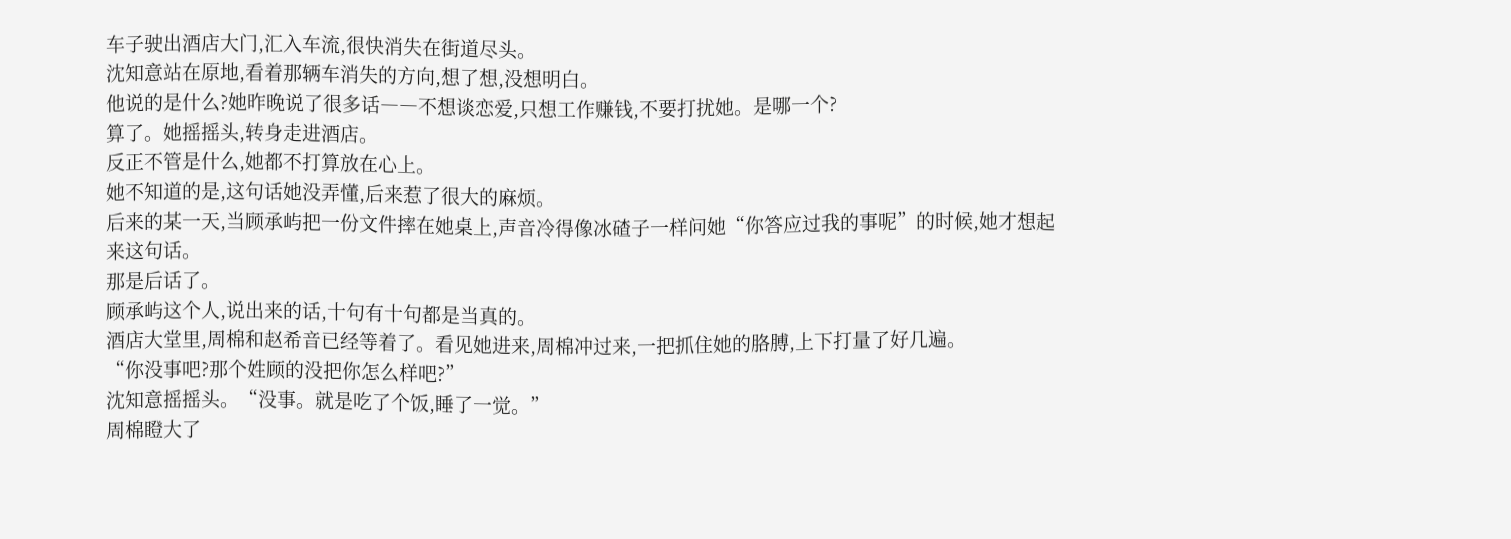车子驶出酒店大门,汇入车流,很快消失在街道尽头。
沈知意站在原地,看着那辆车消失的方向,想了想,没想明白。
他说的是什么?她昨晚说了很多话――不想谈恋爱,只想工作赚钱,不要打扰她。是哪一个?
算了。她摇摇头,转身走进酒店。
反正不管是什么,她都不打算放在心上。
她不知道的是,这句话她没弄懂,后来惹了很大的麻烦。
后来的某一天,当顾承屿把一份文件摔在她桌上,声音冷得像冰碴子一样问她“你答应过我的事呢”的时候,她才想起来这句话。
那是后话了。
顾承屿这个人,说出来的话,十句有十句都是当真的。
酒店大堂里,周棉和赵希音已经等着了。看见她进来,周棉冲过来,一把抓住她的胳膊,上下打量了好几遍。
“你没事吧?那个姓顾的没把你怎么样吧?”
沈知意摇摇头。“没事。就是吃了个饭,睡了一觉。”
周棉瞪大了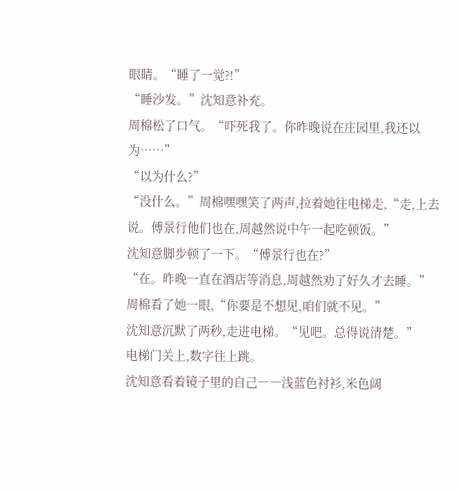眼睛。“睡了一觉?!”
“睡沙发。”沈知意补充。
周棉松了口气。“吓死我了。你昨晚说在庄园里,我还以为……”
“以为什么?”
“没什么。”周棉嘿嘿笑了两声,拉着她往电梯走,“走,上去说。傅景行他们也在,周越然说中午一起吃顿饭。”
沈知意脚步顿了一下。“傅景行也在?”
“在。昨晚一直在酒店等消息,周越然劝了好久才去睡。”
周棉看了她一眼,“你要是不想见,咱们就不见。”
沈知意沉默了两秒,走进电梯。“见吧。总得说清楚。”
电梯门关上,数字往上跳。
沈知意看着镜子里的自己――浅蓝色衬衫,米色阔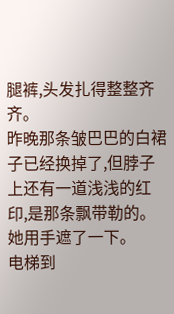腿裤,头发扎得整整齐齐。
昨晚那条皱巴巴的白裙子已经换掉了,但脖子上还有一道浅浅的红印,是那条飘带勒的。
她用手遮了一下。
电梯到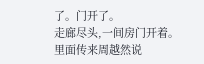了。门开了。
走廊尽头,一间房门开着。里面传来周越然说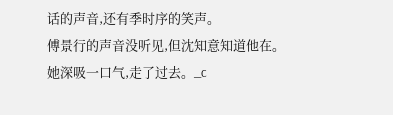话的声音,还有季时序的笑声。
傅景行的声音没听见,但沈知意知道他在。
她深吸一口气,走了过去。_c